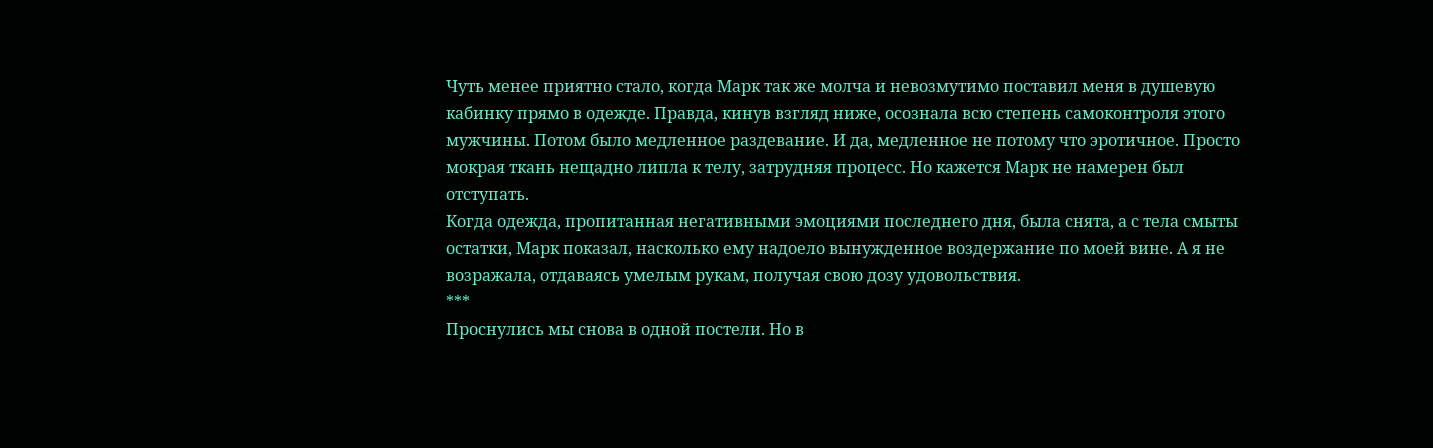Чуть менее приятно стало, когда Марк так же молча и невозмутимо поставил меня в душевую кабинку прямо в одежде. Правда, кинув взгляд ниже, осознала всю степень самоконтроля этого мужчины. Потом было медленное раздевание. И да, медленное не потому что эротичное. Просто мокрая ткань нещадно липла к телу, затрудняя процесс. Но кажется Марк не намерен был отступать.
Когда одежда, пропитанная негативными эмоциями последнего дня, была снята, а с тела смыты остатки, Марк показал, насколько ему надоело вынужденное воздержание по моей вине. А я не возражала, отдаваясь умелым рукам, получая свою дозу удовольствия.
***
Проснулись мы снова в одной постели. Но в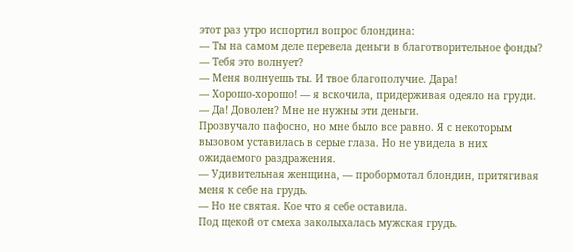этот раз утро испортил вопрос блондина:
— Ты на самом деле перевела деньги в благотворительное фонды?
— Тебя это волнует?
— Меня волнуешь ты. И твое благополучие. Дара!
— Хорошо-хорошо! — я вскочила, придерживая одеяло на груди. — Да! Доволен? Мне не нужны эти деньги.
Прозвучало пафосно, но мне было все равно. Я с некоторым вызовом уставилась в серые глаза. Но не увидела в них ожидаемого раздражения.
— Удивительная женщина, — пробормотал блондин, притягивая меня к себе на грудь.
— Но не святая. Кое что я себе оставила.
Под щекой от смеха заколыхалась мужская грудь.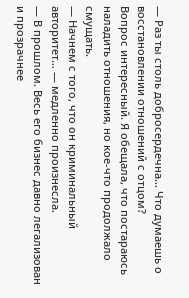— Раз ты столь добросердечна… Что думаешь о восстановлении отношений с отцом?
Вопрос интересный. Я обещала, что постараюсь наладить отношения, но кое-что продолжало смущать.
— Начнем с того, что он криминальный авторитет… — медленно произнесла.
— В прошлом. Весь его бизнес давно легализован и прозрачнее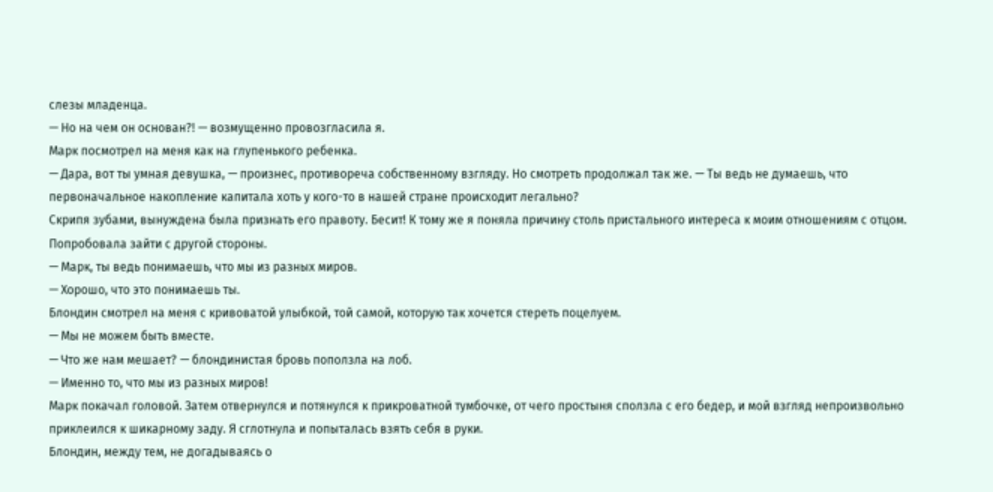слезы младенца.
— Но на чем он основан?! — возмущенно провозгласила я.
Марк посмотрел на меня как на глупенького ребенка.
— Дара, вот ты умная девушка, — произнес, противореча собственному взгляду. Но смотреть продолжал так же. — Ты ведь не думаешь, что первоначальное накопление капитала хоть у кого-то в нашей стране происходит легально?
Скрипя зубами, вынуждена была признать его правоту. Бесит! К тому же я поняла причину столь пристального интереса к моим отношениям с отцом. Попробовала зайти с другой стороны.
— Марк, ты ведь понимаешь, что мы из разных миров.
— Хорошо, что это понимаешь ты.
Блондин смотрел на меня с кривоватой улыбкой, той самой, которую так хочется стереть поцелуем.
— Мы не можем быть вместе.
— Что же нам мешает? — блондинистая бровь поползла на лоб.
— Именно то, что мы из разных миров!
Марк покачал головой. Затем отвернулся и потянулся к прикроватной тумбочке, от чего простыня сползла с его бедер, и мой взгляд непроизвольно приклеился к шикарному заду. Я сглотнула и попыталась взять себя в руки.
Блондин, между тем, не догадываясь о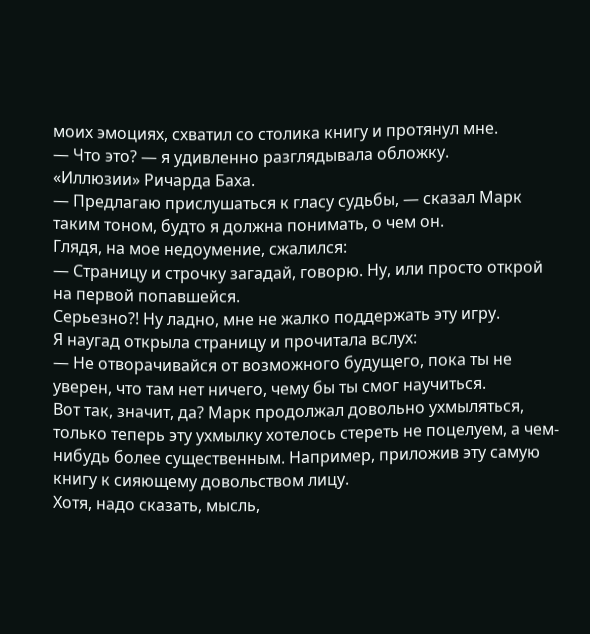моих эмоциях, схватил со столика книгу и протянул мне.
— Что это? — я удивленно разглядывала обложку.
«Иллюзии» Ричарда Баха.
— Предлагаю прислушаться к гласу судьбы, — сказал Марк таким тоном, будто я должна понимать, о чем он.
Глядя, на мое недоумение, сжалился:
— Страницу и строчку загадай, говорю. Ну, или просто открой на первой попавшейся.
Серьезно?! Ну ладно, мне не жалко поддержать эту игру.
Я наугад открыла страницу и прочитала вслух:
— Не отворачивайся от возможного будущего, пока ты не уверен, что там нет ничего, чему бы ты смог научиться.
Вот так, значит, да? Марк продолжал довольно ухмыляться, только теперь эту ухмылку хотелось стереть не поцелуем, а чем-нибудь более существенным. Например, приложив эту самую книгу к сияющему довольством лицу.
Хотя, надо сказать, мысль,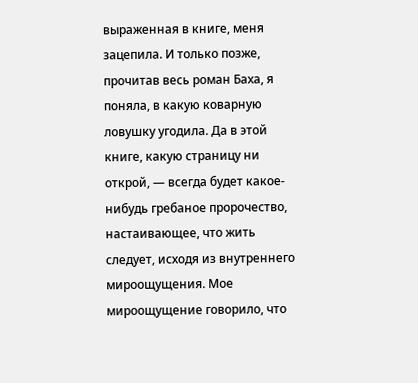выраженная в книге, меня зацепила. И только позже, прочитав весь роман Баха, я поняла, в какую коварную ловушку угодила. Да в этой книге, какую страницу ни открой, — всегда будет какое-нибудь гребаное пророчество, настаивающее, что жить следует, исходя из внутреннего мироощущения. Мое мироощущение говорило, что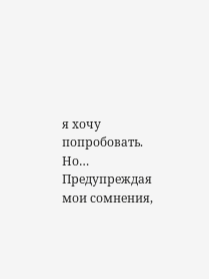я хочу попробовать. Но…
Предупреждая мои сомнения,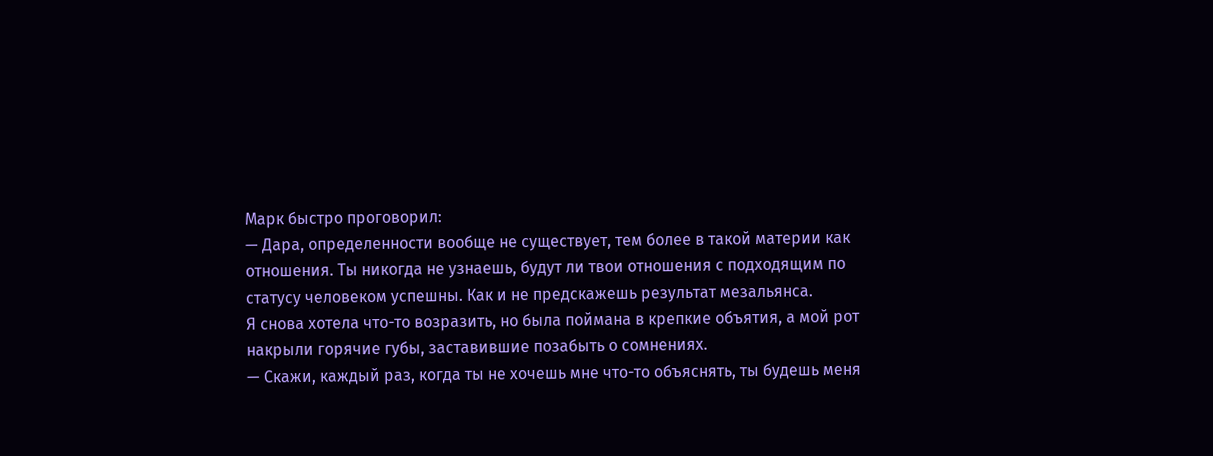Марк быстро проговорил:
— Дара, определенности вообще не существует, тем более в такой материи как отношения. Ты никогда не узнаешь, будут ли твои отношения с подходящим по статусу человеком успешны. Как и не предскажешь результат мезальянса.
Я снова хотела что-то возразить, но была поймана в крепкие объятия, а мой рот накрыли горячие губы, заставившие позабыть о сомнениях.
— Скажи, каждый раз, когда ты не хочешь мне что-то объяснять, ты будешь меня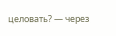целовать? — через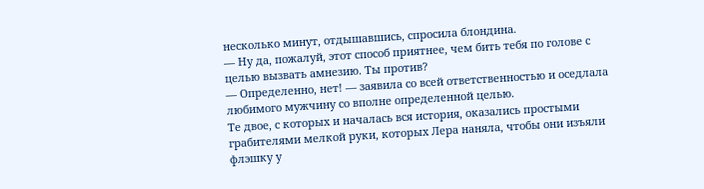несколько минут, отдышавшись, спросила блондина.
— Ну да, пожалуй, этот способ приятнее, чем бить тебя по голове с целью вызвать амнезию. Ты против?
— Определенно, нет! — заявила со всей ответственностью и оседлала любимого мужчину со вполне определенной целью.
Те двое, с которых и началась вся история, оказались простыми грабителями мелкой руки, которых Лера наняла, чтобы они изъяли флэшку у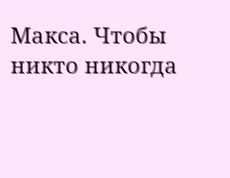Макса. Чтобы никто никогда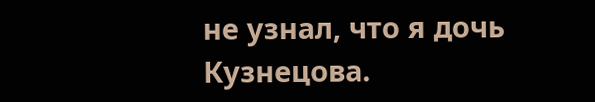не узнал, что я дочь Кузнецова.